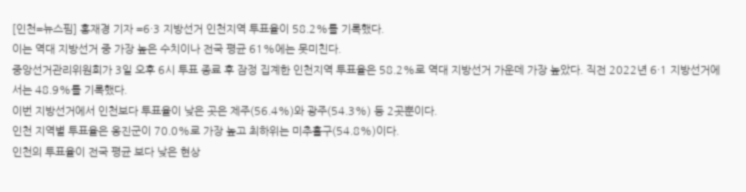[인천=뉴스핌] 홍재경 기자 =6·3 지방선거 인천지역 투표율이 58.2%를 기록했다.
이는 역대 지방선거 중 가장 높은 수치이나 전국 평균 61%에는 못미친다.
중앙선거관리위원회가 3일 오후 6시 투표 종료 후 잠정 집계한 인천지역 투표율은 58.2%로 역대 지방선거 가운데 가장 높았다. 직전 2022년 6·1 지방선거에서는 48.9%를 기록했다.
이번 지방선거에서 인천보다 투표율이 낮은 곳은 제주(56.4%)와 광주(54.3%) 등 2곳뿐이다.
인천 지역별 투표율은 옹진군이 70.0%로 가장 높고 최하위는 미추홀구(54.8%)이다.
인천의 투표율이 전국 평균 보다 낮은 현상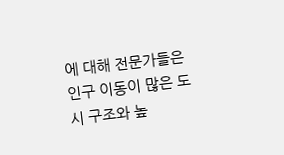에 대해 전문가들은 인구 이동이 많은 도시 구조와 높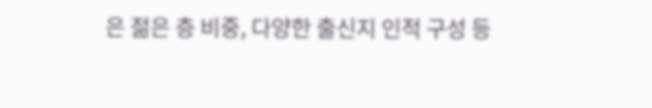은 젊은 층 비중, 다양한 출신지 인적 구성 등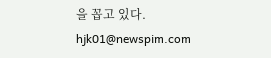을 꼽고 있다.
hjk01@newspim.com